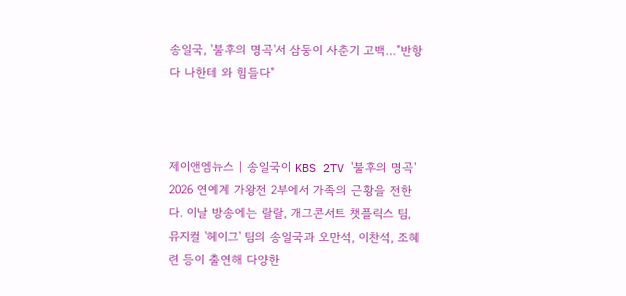송일국, '불후의 명곡'서 삼둥이 사춘기 고백…"반항 다 나한테 와 힘들다"



제이앤엠뉴스 | 송일국이 KBS 2TV '불후의 명곡' 2026 연예계 가왕전 2부에서 가족의 근황을 전한다. 이날 방송에는 랄랄, 개그콘서트 챗플릭스 팀, 뮤지컬 '헤이그' 팀의 송일국과 오만석, 이찬석, 조혜련 등이 출연해 다양한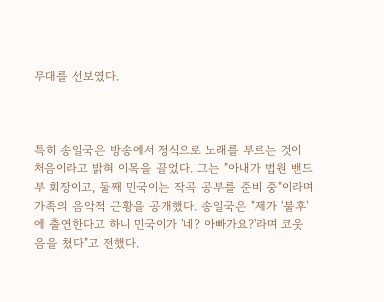무대를 선보였다.



특히 송일국은 방송에서 정식으로 노래를 부르는 것이 처음이라고 밝혀 이목을 끌었다. 그는 "아내가 법원 밴드부 회장이고, 둘째 민국이는 작곡 공부를 준비 중"이라며 가족의 음악적 근황을 공개했다. 송일국은 "제가 '불후'에 출연한다고 하니 민국이가 '네? 아빠가요?'라며 코웃음을 쳤다"고 전했다.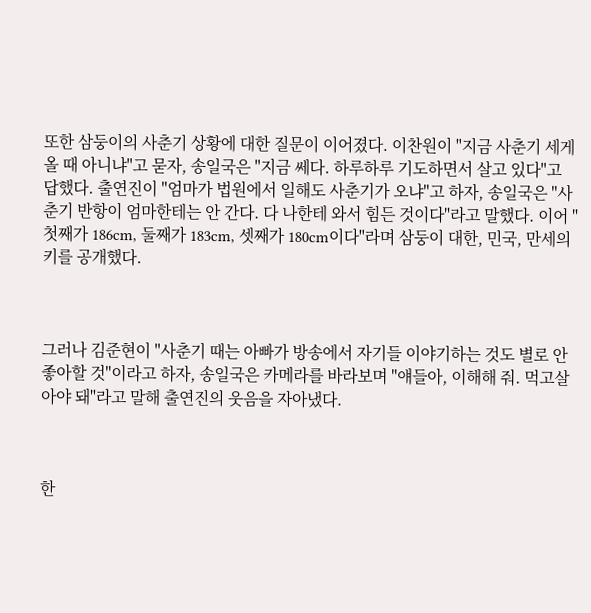또한 삼둥이의 사춘기 상황에 대한 질문이 이어졌다. 이찬원이 "지금 사춘기 세게 올 때 아니냐"고 묻자, 송일국은 "지금 쎄다. 하루하루 기도하면서 살고 있다"고 답했다. 출연진이 "엄마가 법원에서 일해도 사춘기가 오냐"고 하자, 송일국은 "사춘기 반항이 엄마한테는 안 간다. 다 나한테 와서 힘든 것이다"라고 말했다. 이어 "첫째가 186cm, 둘째가 183cm, 셋째가 180cm이다"라며 삼둥이 대한, 민국, 만세의 키를 공개했다.



그러나 김준현이 "사춘기 때는 아빠가 방송에서 자기들 이야기하는 것도 별로 안 좋아할 것"이라고 하자, 송일국은 카메라를 바라보며 "얘들아, 이해해 줘. 먹고살아야 돼"라고 말해 출연진의 웃음을 자아냈다.



한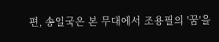편, 송일국은 본 무대에서 조용필의 '꿈'을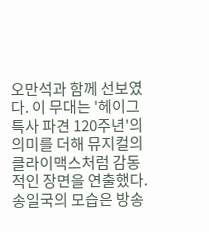오만석과 함께 선보였다. 이 무대는 '헤이그 특사 파견 120주년'의 의미를 더해 뮤지컬의 클라이맥스처럼 감동적인 장면을 연출했다. 송일국의 모습은 방송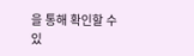을 통해 확인할 수 있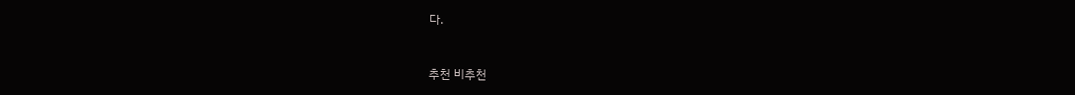다.


추천 비추천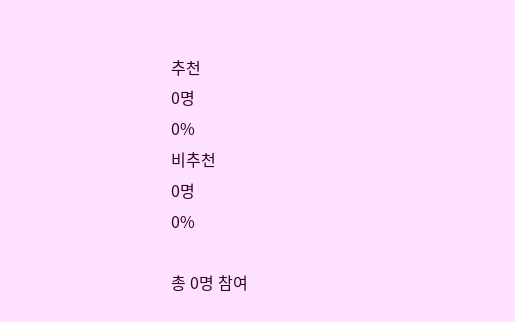추천
0명
0%
비추천
0명
0%

총 0명 참여